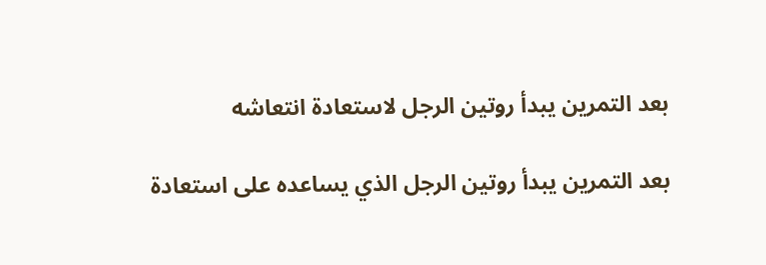بعد التمرين يبدأ روتين الرجل لاستعادة انتعاشه

بعد التمرين يبدأ روتين الرجل الذي يساعده على استعادة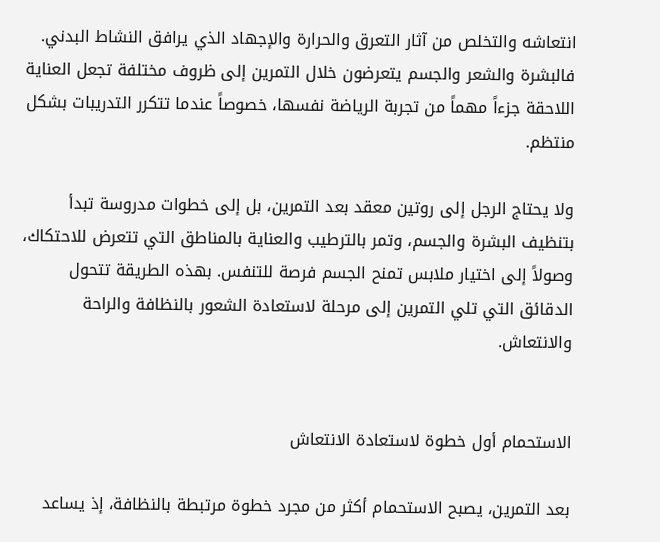انتعاشه والتخلص من آثار التعرق والحرارة والإجهاد الذي يرافق النشاط البدني. فالبشرة والشعر والجسم يتعرضون خلال التمرين إلى ظروف مختلفة تجعل العناية اللاحقة جزءاً مهماً من تجربة الرياضة نفسها، خصوصاً عندما تتكرر التدريبات بشكل منتظم.

ولا يحتاج الرجل إلى روتين معقد بعد التمرين، بل إلى خطوات مدروسة تبدأ بتنظيف البشرة والجسم، وتمر بالترطيب والعناية بالمناطق التي تتعرض للاحتكاك، وصولاً إلى اختيار ملابس تمنح الجسم فرصة للتنفس. بهذه الطريقة تتحول الدقائق التي تلي التمرين إلى مرحلة لاستعادة الشعور بالنظافة والراحة والانتعاش.


الاستحمام أول خطوة لاستعادة الانتعاش

بعد التمرين، يصبح الاستحمام أكثر من مجرد خطوة مرتبطة بالنظافة، إذ يساعد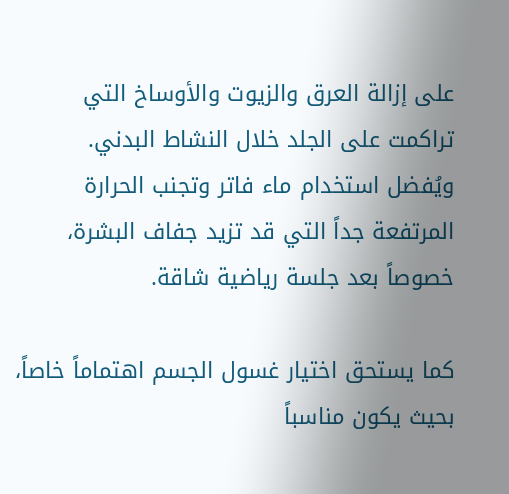على إزالة العرق والزيوت والأوساخ التي تراكمت على الجلد خلال النشاط البدني. ويُفضل استخدام ماء فاتر وتجنب الحرارة المرتفعة جداً التي قد تزيد جفاف البشرة، خصوصاً بعد جلسة رياضية شاقة.

كما يستحق اختيار غسول الجسم اهتماماً خاصاً، بحيث يكون مناسباً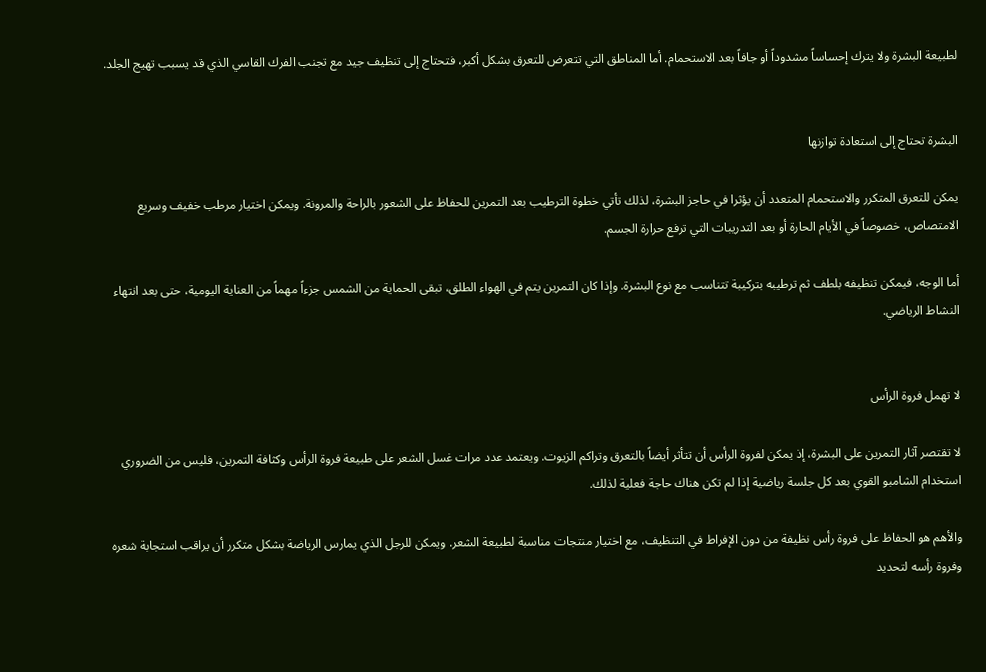لطبيعة البشرة ولا يترك إحساساً مشدوداً أو جافاً بعد الاستحمام. أما المناطق التي تتعرض للتعرق بشكل أكبر، فتحتاج إلى تنظيف جيد مع تجنب الفرك القاسي الذي قد يسبب تهيج الجلد.


البشرة تحتاج إلى استعادة توازنها

يمكن للتعرق المتكرر والاستحمام المتعدد أن يؤثرا في حاجز البشرة، لذلك تأتي خطوة الترطيب بعد التمرين للحفاظ على الشعور بالراحة والمرونة. ويمكن اختيار مرطب خفيف وسريع الامتصاص، خصوصاً في الأيام الحارة أو بعد التدريبات التي ترفع حرارة الجسم.

أما الوجه، فيمكن تنظيفه بلطف ثم ترطيبه بتركيبة تتناسب مع نوع البشرة. وإذا كان التمرين يتم في الهواء الطلق، تبقى الحماية من الشمس جزءاً مهماً من العناية اليومية، حتى بعد انتهاء النشاط الرياضي.


لا تهمل فروة الرأس

لا تقتصر آثار التمرين على البشرة، إذ يمكن لفروة الرأس أن تتأثر أيضاً بالتعرق وتراكم الزيوت. ويعتمد عدد مرات غسل الشعر على طبيعة فروة الرأس وكثافة التمرين، فليس من الضروري استخدام الشامبو القوي بعد كل جلسة رياضية إذا لم تكن هناك حاجة فعلية لذلك.

والأهم هو الحفاظ على فروة رأس نظيفة من دون الإفراط في التنظيف، مع اختيار منتجات مناسبة لطبيعة الشعر. ويمكن للرجل الذي يمارس الرياضة بشكل متكرر أن يراقب استجابة شعره وفروة رأسه لتحديد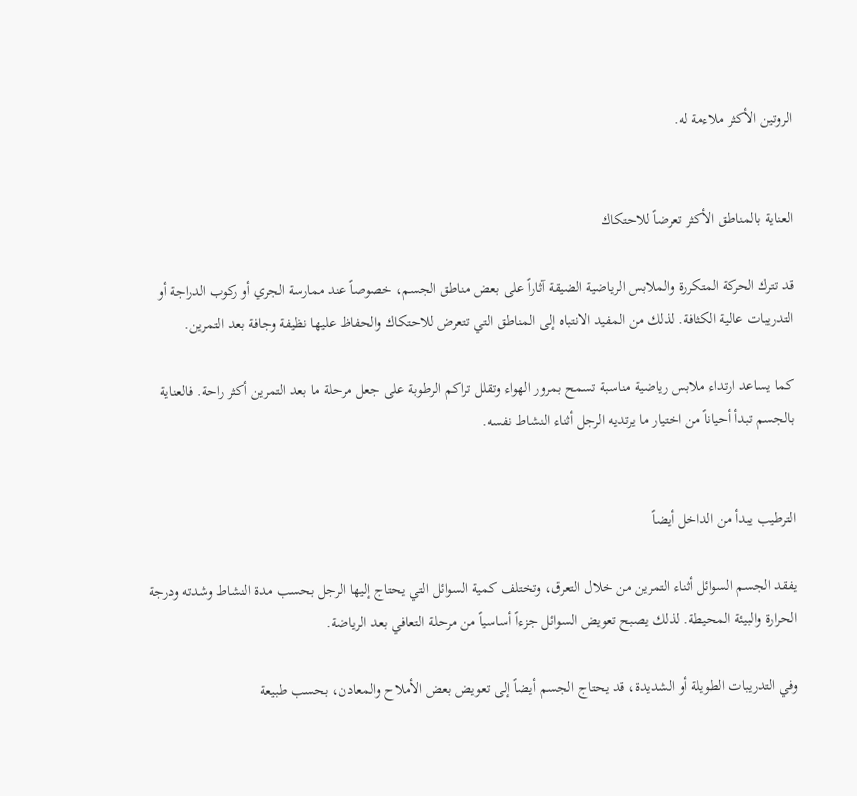الروتين الأكثر ملاءمة له.


العناية بالمناطق الأكثر تعرضاً للاحتكاك

قد تترك الحركة المتكررة والملابس الرياضية الضيقة آثاراً على بعض مناطق الجسم، خصوصاً عند ممارسة الجري أو ركوب الدراجة أو التدريبات عالية الكثافة. لذلك من المفيد الانتباه إلى المناطق التي تتعرض للاحتكاك والحفاظ عليها نظيفة وجافة بعد التمرين.

كما يساعد ارتداء ملابس رياضية مناسبة تسمح بمرور الهواء وتقلل تراكم الرطوبة على جعل مرحلة ما بعد التمرين أكثر راحة. فالعناية بالجسم تبدأ أحياناً من اختيار ما يرتديه الرجل أثناء النشاط نفسه.


الترطيب يبدأ من الداخل أيضاً

يفقد الجسم السوائل أثناء التمرين من خلال التعرق، وتختلف كمية السوائل التي يحتاج إليها الرجل بحسب مدة النشاط وشدته ودرجة الحرارة والبيئة المحيطة. لذلك يصبح تعويض السوائل جزءاً أساسياً من مرحلة التعافي بعد الرياضة.

وفي التدريبات الطويلة أو الشديدة، قد يحتاج الجسم أيضاً إلى تعويض بعض الأملاح والمعادن، بحسب طبيعة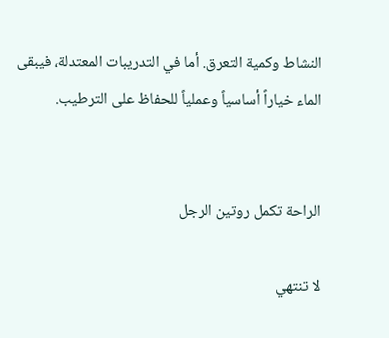النشاط وكمية التعرق. أما في التدريبات المعتدلة، فيبقى الماء خياراً أساسياً وعملياً للحفاظ على الترطيب.


الراحة تكمل روتين الرجل

لا تنتهي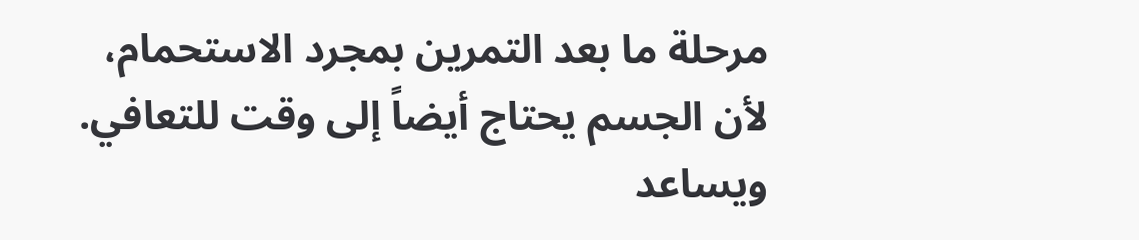مرحلة ما بعد التمرين بمجرد الاستحمام، لأن الجسم يحتاج أيضاً إلى وقت للتعافي. ويساعد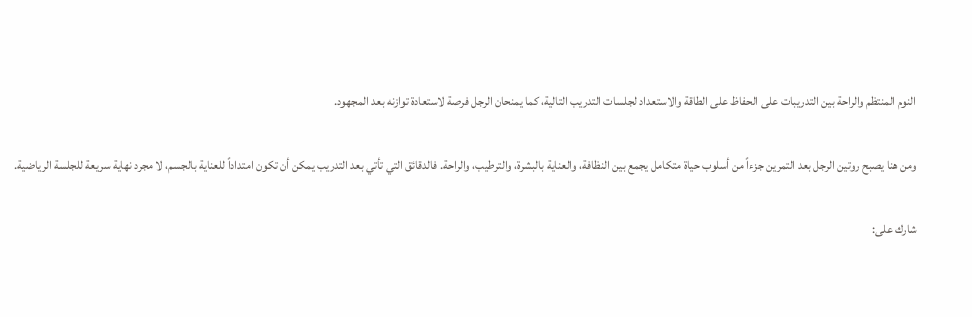النوم المنتظم والراحة بين التدريبات على الحفاظ على الطاقة والاستعداد لجلسات التدريب التالية، كما يمنحان الرجل فرصة لاستعادة توازنه بعد المجهود.

ومن هنا يصبح روتين الرجل بعد التمرين جزءاً من أسلوب حياة متكامل يجمع بين النظافة، والعناية بالبشرة، والترطيب، والراحة. فالدقائق التي تأتي بعد التدريب يمكن أن تكون امتداداً للعناية بالجسم، لا مجرد نهاية سريعة للجلسة الرياضية.

شارك على: